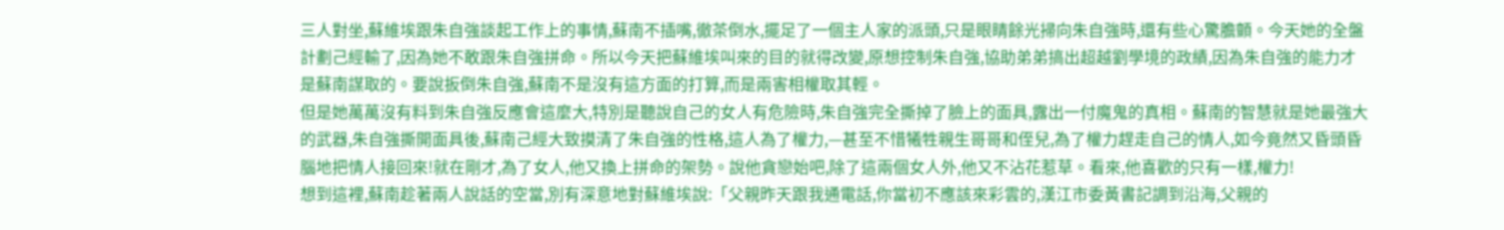三人對坐,蘇維埃跟朱自強談起工作上的事情,蘇南不插嘴,徹茶倒水,擺足了一個主人家的派頭,只是眼睛餘光掃向朱自強時,還有些心驚膽顫。今天她的全盤計劃己經輸了,因為她不敢跟朱自強拼命。所以今天把蘇維埃叫來的目的就得改變,原想控制朱自強,協助弟弟搞出超越劉學境的政績,因為朱自強的能力才是蘇南謀取的。要說扳倒朱自強,蘇南不是沒有這方面的打算,而是兩害相權取其輕。
但是她萬萬沒有料到朱自強反應會這麼大,特別是聽說自己的女人有危險時,朱自強完全撕掉了臉上的面具,露出一付魔鬼的真相。蘇南的智慧就是她最強大的武器,朱自強撕開面具後,蘇南己經大致摸清了朱自強的性格,這人為了權力,—甚至不惜犧牲親生哥哥和侄兒,為了權力趕走自己的情人,如今竟然又昏頭昏腦地把情人接回來!就在剛才,為了女人,他又換上拼命的架勢。說他貪戀始吧,除了這兩個女人外,他又不沾花惹草。看來,他喜歡的只有一樣,權力!
想到這裡,蘇南趁著兩人說話的空當,別有深意地對蘇維埃說:「父親昨天跟我通電話,你當初不應該來彩雲的,漢江市委黃書記調到沿海,父親的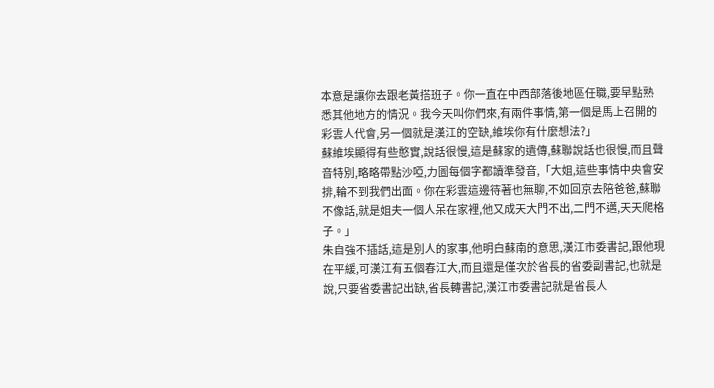本意是讓你去跟老黃搭班子。你一直在中西部落後地區任職,要早點熟悉其他地方的情況。我今天叫你們來,有兩件事情,第一個是馬上召開的彩雲人代會,另一個就是漢江的空缺,維埃你有什麼想法?」
蘇維埃顯得有些憨實,說話很慢,這是蘇家的遺傳,蘇聯說話也很慢,而且聲音特別,略略帶點沙啞,力圖每個字都讀準發音,「大姐,這些事情中央會安排,輪不到我們出面。你在彩雲這邊待著也無聊,不如回京去陪爸爸,蘇聯不像話,就是姐夫一個人呆在家裡,他又成天大門不出,二門不邁,天天爬格子。」
朱自強不插話,這是別人的家事,他明白蘇南的意思,漢江市委書記,跟他現在平緩,可漢江有五個春江大,而且還是僅次於省長的省委副書記,也就是說,只要省委書記出缺,省長轉書記,漢江市委書記就是省長人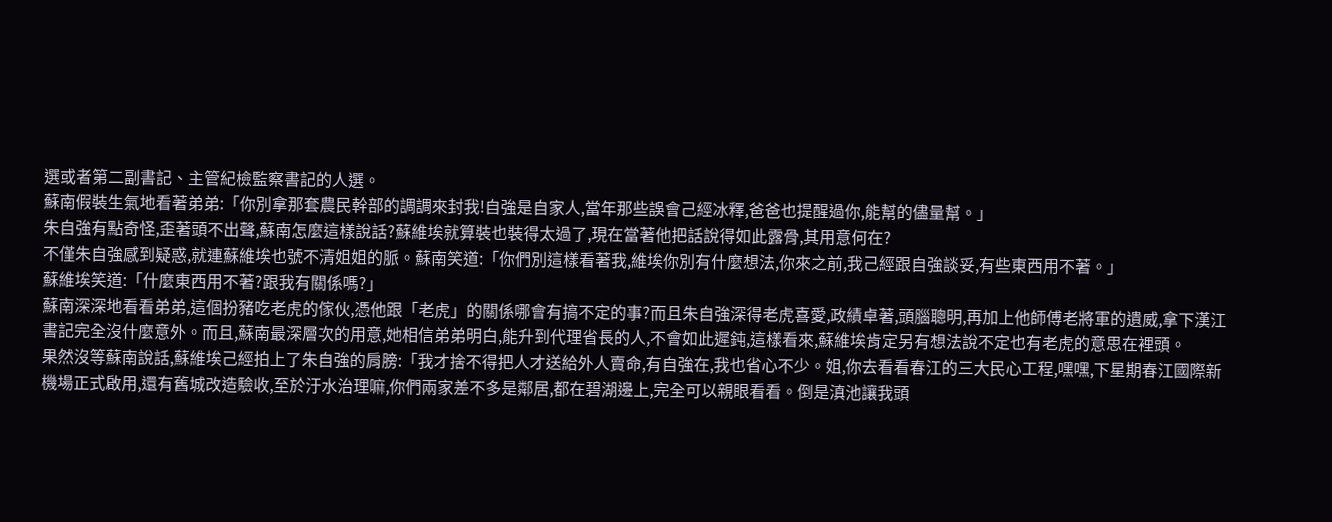選或者第二副書記、主管紀檢監察書記的人選。
蘇南假裝生氣地看著弟弟:「你別拿那套農民幹部的調調來封我!自強是自家人,當年那些誤會己經冰釋,爸爸也提醒過你,能幫的儘量幫。」
朱自強有點奇怪,歪著頭不出聲,蘇南怎麼這樣說話?蘇維埃就算裝也裝得太過了,現在當著他把話說得如此露骨,其用意何在?
不僅朱自強感到疑惑,就連蘇維埃也號不清姐姐的脈。蘇南笑道:「你們別這樣看著我,維埃你別有什麼想法,你來之前,我己經跟自強談妥,有些東西用不著。」
蘇維埃笑道:「什麼東西用不著?跟我有關係嗎?」
蘇南深深地看看弟弟,這個扮豬吃老虎的傢伙,憑他跟「老虎」的關係哪會有搞不定的事?而且朱自強深得老虎喜愛,政績卓著,頭腦聰明,再加上他師傅老將軍的遺威,拿下漢江書記完全沒什麼意外。而且,蘇南最深層次的用意,她相信弟弟明白,能升到代理省長的人,不會如此遲鈍,這樣看來,蘇維埃肯定另有想法說不定也有老虎的意思在裡頭。
果然沒等蘇南說話,蘇維埃己經拍上了朱自強的肩膀:「我才捨不得把人才送給外人賣命,有自強在,我也省心不少。姐,你去看看春江的三大民心工程,嘿嘿,下星期春江國際新機場正式啟用,還有舊城改造驗收,至於汙水治理嘛,你們兩家差不多是鄰居,都在碧湖邊上,完全可以親眼看看。倒是滇池讓我頭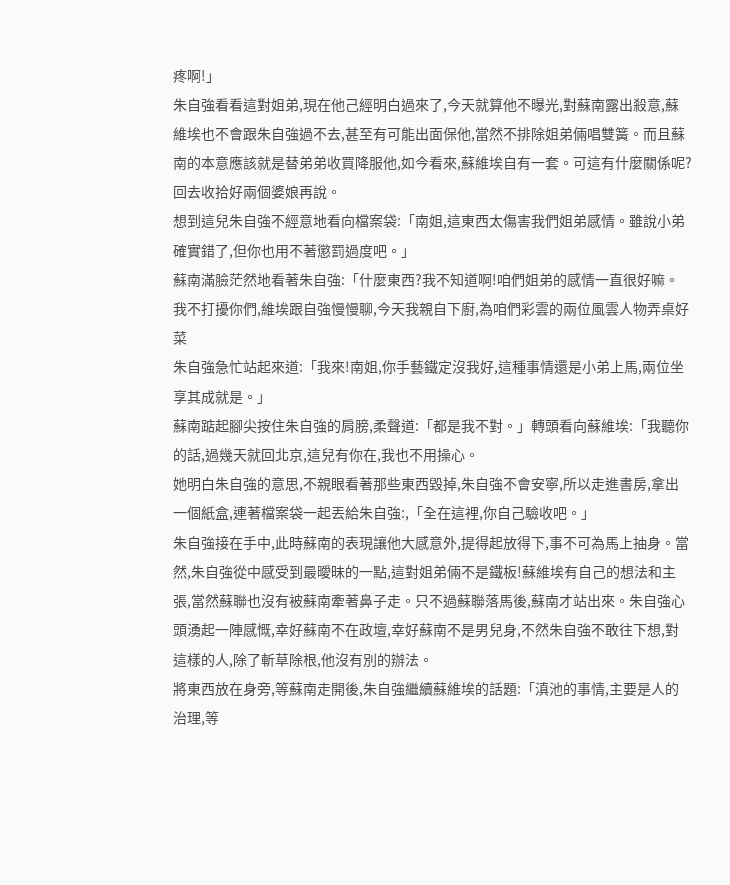疼啊!」
朱自強看看這對姐弟,現在他己經明白過來了,今天就算他不曝光,對蘇南露出殺意,蘇維埃也不會跟朱自強過不去,甚至有可能出面保他,當然不排除姐弟倆唱雙簧。而且蘇南的本意應該就是替弟弟收買降服他,如今看來,蘇維埃自有一套。可這有什麼關係呢?回去收拾好兩個婆娘再說。
想到這兒朱自強不經意地看向檔案袋:「南姐,這東西太傷害我們姐弟感情。雖說小弟確實錯了,但你也用不著懲罰過度吧。」
蘇南滿臉茫然地看著朱自強:「什麼東西?我不知道啊!咱們姐弟的感情一直很好嘛。我不打擾你們,維埃跟自強慢慢聊,今天我親自下廚,為咱們彩雲的兩位風雲人物弄桌好菜
朱自強急忙站起來道:「我來!南姐,你手藝鐵定沒我好,這種事情還是小弟上馬,兩位坐享其成就是。」
蘇南踮起腳尖按住朱自強的肩膀,柔聲道:「都是我不對。」轉頭看向蘇維埃:「我聽你的話,過幾天就回北京,這兒有你在,我也不用操心。
她明白朱自強的意思,不親眼看著那些東西毀掉,朱自強不會安寧,所以走進書房,拿出一個紙盒,連著檔案袋一起丟給朱自強:,「全在這裡,你自己驗收吧。」
朱自強接在手中,此時蘇南的表現讓他大感意外,提得起放得下,事不可為馬上抽身。當然,朱自強從中感受到最曖昧的一點,這對姐弟倆不是鐵板!蘇維埃有自己的想法和主張,當然蘇聯也沒有被蘇南牽著鼻子走。只不過蘇聯落馬後,蘇南才站出來。朱自強心頭湧起一陣感慨,幸好蘇南不在政壇,幸好蘇南不是男兒身,不然朱自強不敢往下想,對這樣的人,除了斬草除根,他沒有別的辦法。
將東西放在身旁,等蘇南走開後,朱自強繼續蘇維埃的話題:「滇池的事情,主要是人的治理,等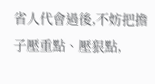省人代會過後,不妨把擔子壓重點、壓狠點,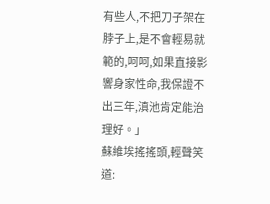有些人,不把刀子架在脖子上,是不會輕易就範的,呵呵,如果直接影響身家性命,我保證不出三年,滇池肯定能治理好。」
蘇維埃搖搖頭,輕聲笑道: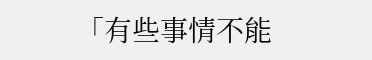「有些事情不能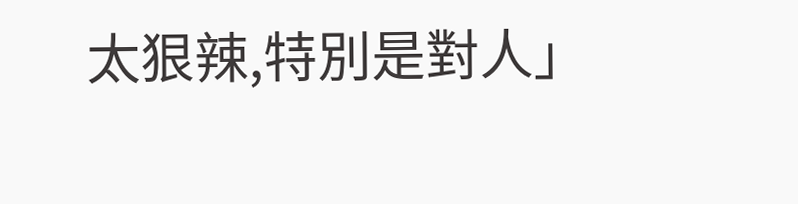太狠辣,特別是對人」